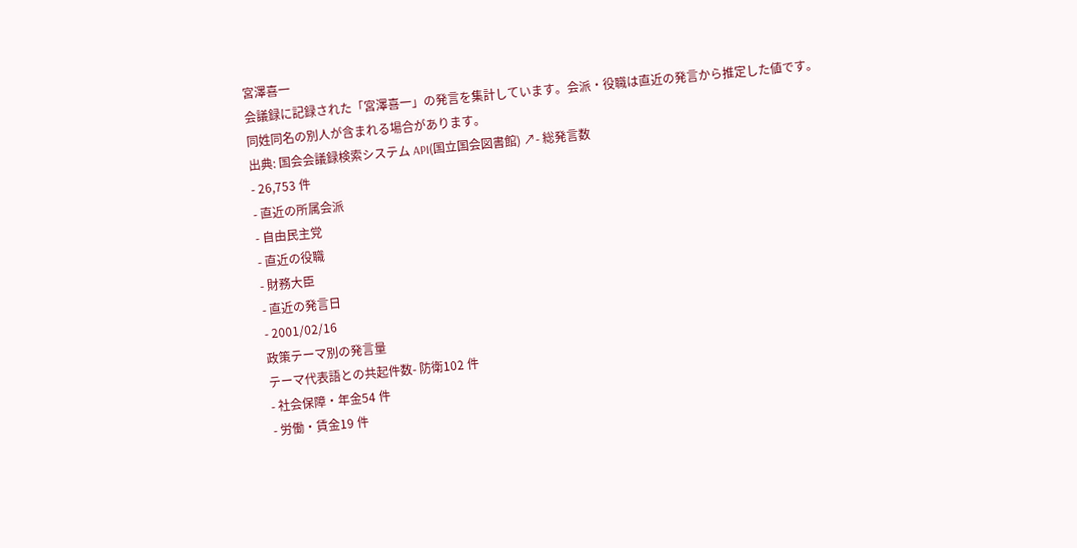宮澤喜一
会議録に記録された「宮澤喜一」の発言を集計しています。会派・役職は直近の発言から推定した値です。同姓同名の別人が含まれる場合があります。
出典: 国会会議録検索システム API(国立国会図書館) ↗- 総発言数
- 26,753 件
- 直近の所属会派
- 自由民主党
- 直近の役職
- 財務大臣
- 直近の発言日
- 2001/02/16
政策テーマ別の発言量
テーマ代表語との共起件数- 防衛102 件
- 社会保障・年金54 件
- 労働・賃金19 件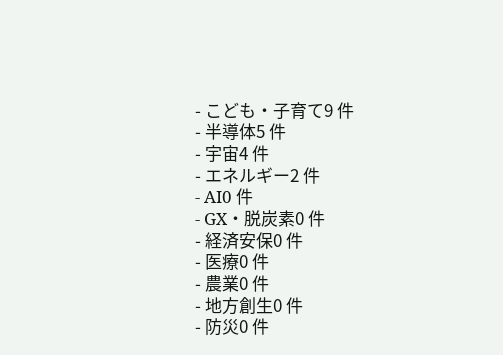- こども・子育て9 件
- 半導体5 件
- 宇宙4 件
- エネルギー2 件
- AI0 件
- GX・脱炭素0 件
- 経済安保0 件
- 医療0 件
- 農業0 件
- 地方創生0 件
- 防災0 件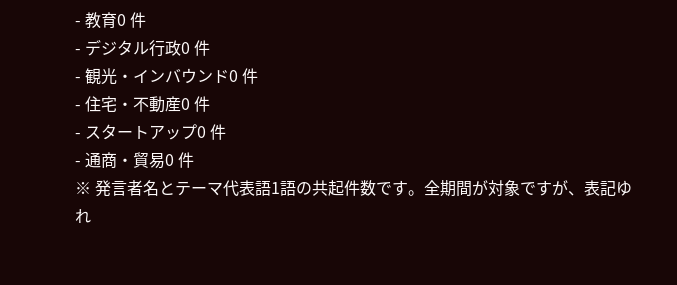- 教育0 件
- デジタル行政0 件
- 観光・インバウンド0 件
- 住宅・不動産0 件
- スタートアップ0 件
- 通商・貿易0 件
※ 発言者名とテーマ代表語1語の共起件数です。全期間が対象ですが、表記ゆれ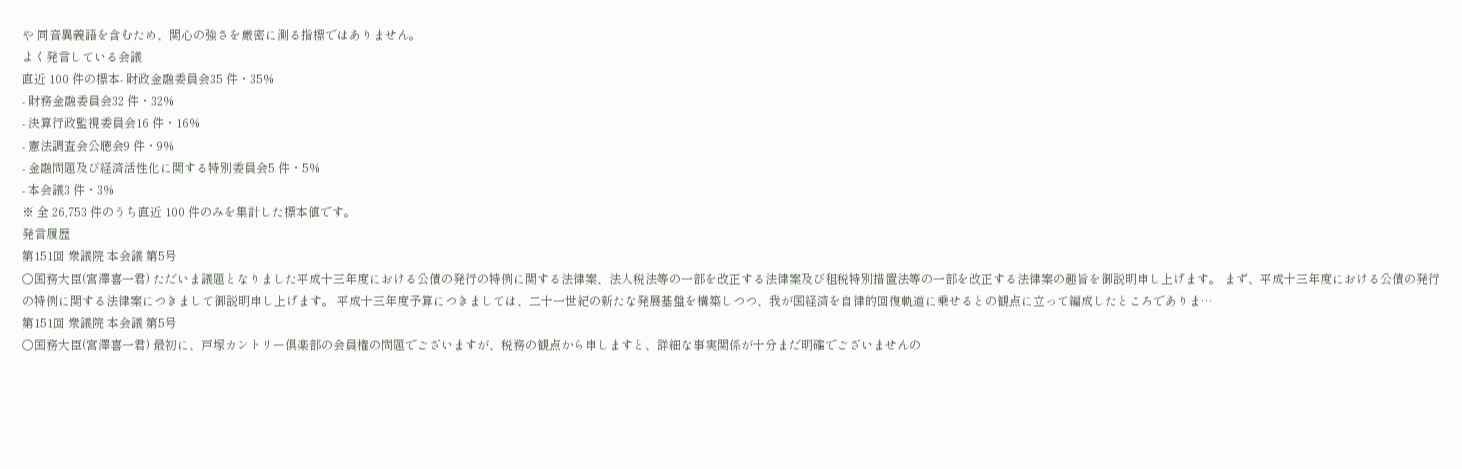や 同音異義語を含むため、関心の強さを厳密に測る指標ではありません。
よく発言している会議
直近 100 件の標本- 財政金融委員会35 件・35%
- 財務金融委員会32 件・32%
- 決算行政監視委員会16 件・16%
- 憲法調査会公聴会9 件・9%
- 金融問題及び経済活性化に関する特別委員会5 件・5%
- 本会議3 件・3%
※ 全 26,753 件のうち直近 100 件のみを集計した標本値です。
発言履歴
第151回 衆議院 本会議 第5号
○国務大臣(宮澤喜一君) ただいま議題となりました平成十三年度における公債の発行の特例に関する法律案、法人税法等の一部を改正する法律案及び租税特別措置法等の一部を改正する法律案の趣旨を御説明申し上げます。 まず、平成十三年度における公債の発行の特例に関する法律案につきまして御説明申し上げます。 平成十三年度予算につきましては、二十一世紀の新たな発展基盤を構築しつつ、我が国経済を自律的回復軌道に乗せるとの観点に立って編成したところでありま…
第151回 衆議院 本会議 第5号
○国務大臣(宮澤喜一君) 最初に、戸塚カントリー倶楽部の会員権の問題でございますが、税務の観点から申しますと、詳細な事実関係が十分まだ明確でございませんの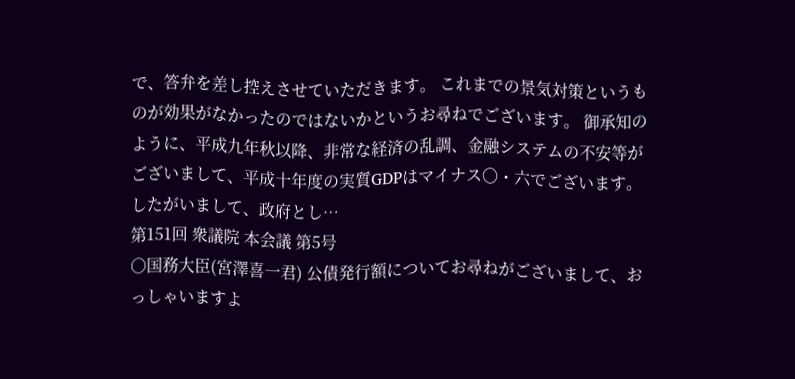で、答弁を差し控えさせていただきます。 これまでの景気対策というものが効果がなかったのではないかというお尋ねでございます。 御承知のように、平成九年秋以降、非常な経済の乱調、金融システムの不安等がございまして、平成十年度の実質GDPはマイナス〇・六でございます。したがいまして、政府とし…
第151回 衆議院 本会議 第5号
○国務大臣(宮澤喜一君) 公債発行額についてお尋ねがございまして、おっしゃいますよ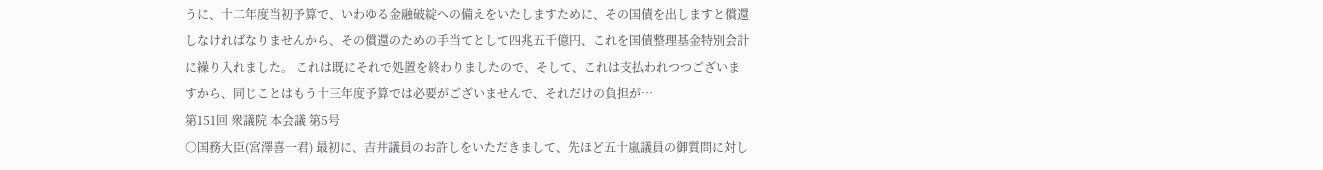うに、十二年度当初予算で、いわゆる金融破綻への備えをいたしますために、その国債を出しますと償還しなければなりませんから、その償還のための手当てとして四兆五千億円、これを国債整理基金特別会計に繰り入れました。 これは既にそれで処置を終わりましたので、そして、これは支払われつつございますから、同じことはもう十三年度予算では必要がございませんで、それだけの負担が…
第151回 衆議院 本会議 第5号
○国務大臣(宮澤喜一君) 最初に、吉井議員のお許しをいただきまして、先ほど五十嵐議員の御質問に対し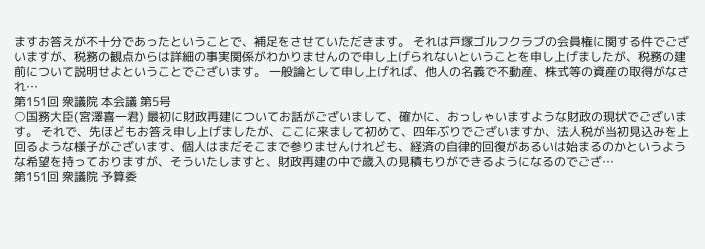ますお答えが不十分であったということで、補足をさせていただきます。 それは戸塚ゴルフクラブの会員権に関する件でございますが、税務の観点からは詳細の事実関係がわかりませんので申し上げられないということを申し上げましたが、税務の建前について説明せよということでございます。 一般論として申し上げれば、他人の名義で不動産、株式等の資産の取得がなされ…
第151回 衆議院 本会議 第5号
○国務大臣(宮澤喜一君) 最初に財政再建についてお話がございまして、確かに、おっしゃいますような財政の現状でございます。 それで、先ほどもお答え申し上げましたが、ここに来まして初めて、四年ぶりでございますか、法人税が当初見込みを上回るような様子がございます、個人はまだそこまで参りませんけれども、経済の自律的回復があるいは始まるのかというような希望を持っておりますが、そういたしますと、財政再建の中で歳入の見積もりができるようになるのでござ…
第151回 衆議院 予算委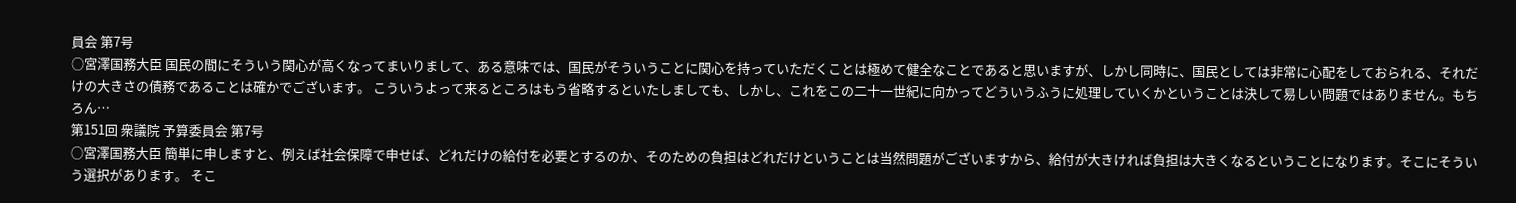員会 第7号
○宮澤国務大臣 国民の間にそういう関心が高くなってまいりまして、ある意味では、国民がそういうことに関心を持っていただくことは極めて健全なことであると思いますが、しかし同時に、国民としては非常に心配をしておられる、それだけの大きさの債務であることは確かでございます。 こういうよって来るところはもう省略するといたしましても、しかし、これをこの二十一世紀に向かってどういうふうに処理していくかということは決して易しい問題ではありません。もちろん…
第151回 衆議院 予算委員会 第7号
○宮澤国務大臣 簡単に申しますと、例えば社会保障で申せば、どれだけの給付を必要とするのか、そのための負担はどれだけということは当然問題がございますから、給付が大きければ負担は大きくなるということになります。そこにそういう選択があります。 そこ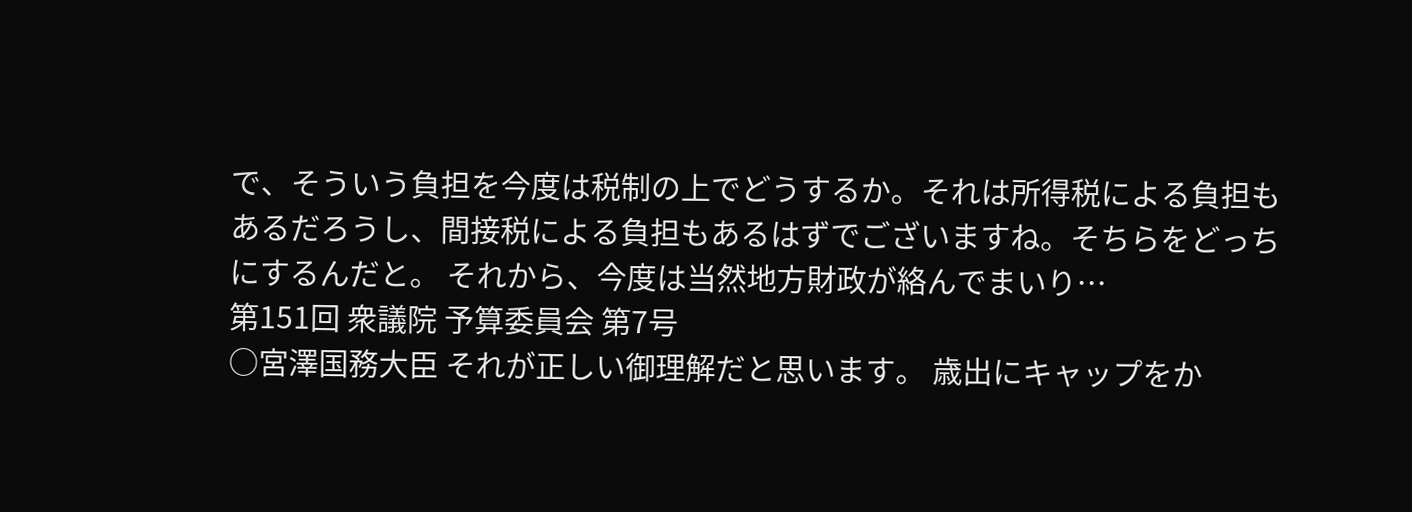で、そういう負担を今度は税制の上でどうするか。それは所得税による負担もあるだろうし、間接税による負担もあるはずでございますね。そちらをどっちにするんだと。 それから、今度は当然地方財政が絡んでまいり…
第151回 衆議院 予算委員会 第7号
○宮澤国務大臣 それが正しい御理解だと思います。 歳出にキャップをか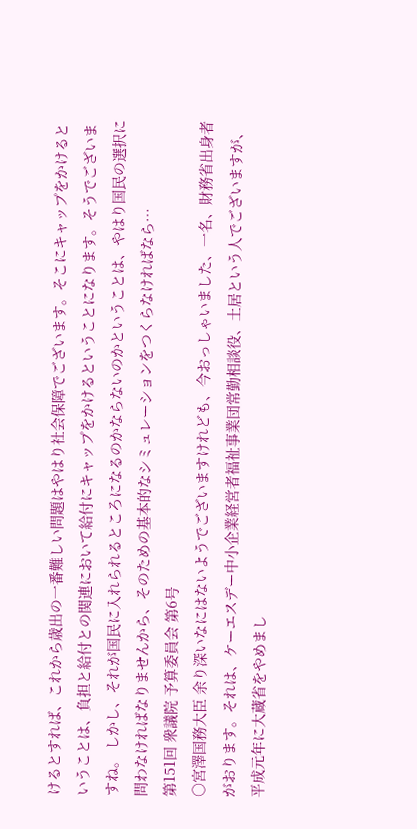けるとすれば、これから歳出の一番難しい問題はやはり社会保障でございます。そこにキャップをかけるということは、負担と給付との関連において給付にキャップをかけるということになります。そうでございますね。 しかし、それが国民に入れられるところになるのかならないのかということは、やはり国民の選択に問わなければなりませんから、そのための基本的なシミュレーションをつくらなければなら…
第151回 衆議院 予算委員会 第6号
○宮澤国務大臣 余り深いなにはないようでございますけれども、今おっしゃいました、一名、財務省出身者がおります。それは、ケーエスデー中小企業経営者福祉事業団常勤相談役、土居という人でございますが、平成元年に大蔵省をやめまし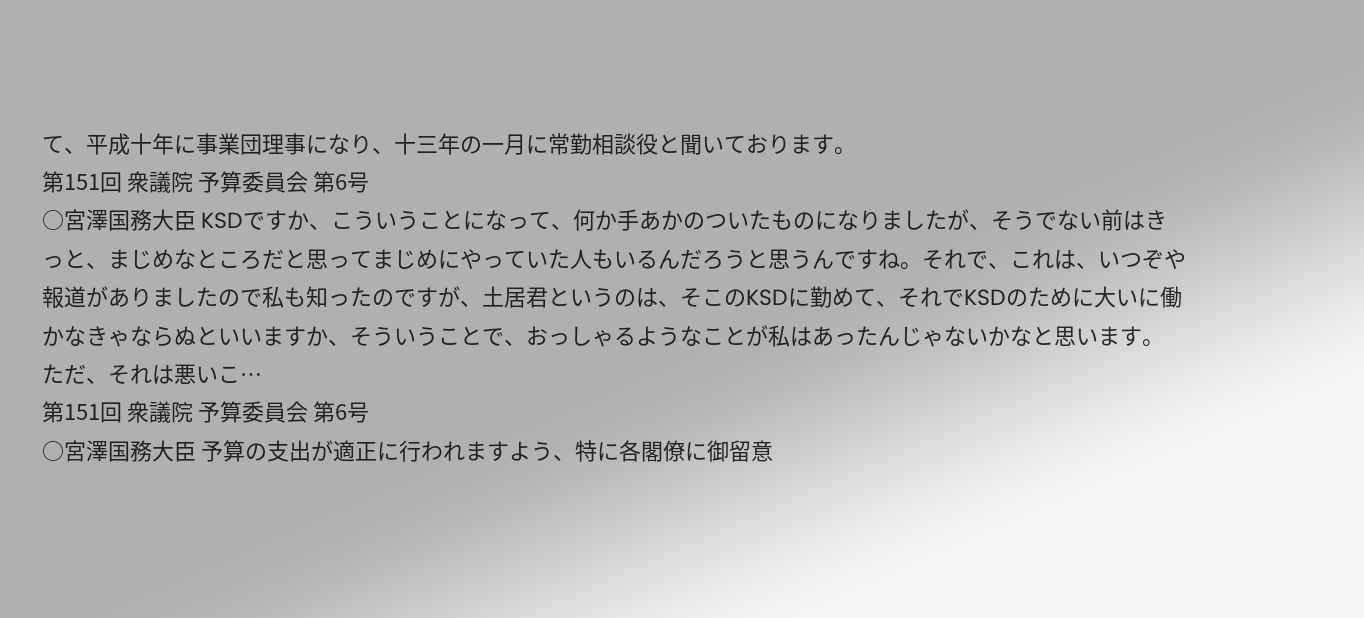て、平成十年に事業団理事になり、十三年の一月に常勤相談役と聞いております。
第151回 衆議院 予算委員会 第6号
○宮澤国務大臣 KSDですか、こういうことになって、何か手あかのついたものになりましたが、そうでない前はきっと、まじめなところだと思ってまじめにやっていた人もいるんだろうと思うんですね。それで、これは、いつぞや報道がありましたので私も知ったのですが、土居君というのは、そこのKSDに勤めて、それでKSDのために大いに働かなきゃならぬといいますか、そういうことで、おっしゃるようなことが私はあったんじゃないかなと思います。 ただ、それは悪いこ…
第151回 衆議院 予算委員会 第6号
○宮澤国務大臣 予算の支出が適正に行われますよう、特に各閣僚に御留意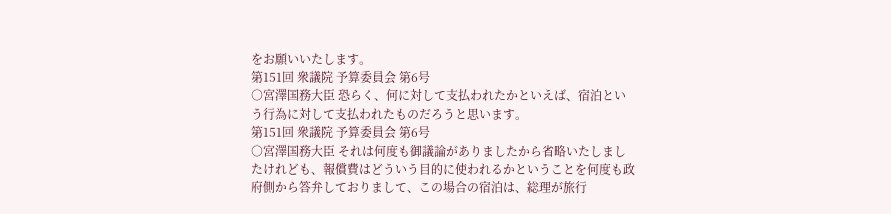をお願いいたします。
第151回 衆議院 予算委員会 第6号
○宮澤国務大臣 恐らく、何に対して支払われたかといえば、宿泊という行為に対して支払われたものだろうと思います。
第151回 衆議院 予算委員会 第6号
○宮澤国務大臣 それは何度も御議論がありましたから省略いたしましたけれども、報償費はどういう目的に使われるかということを何度も政府側から答弁しておりまして、この場合の宿泊は、総理が旅行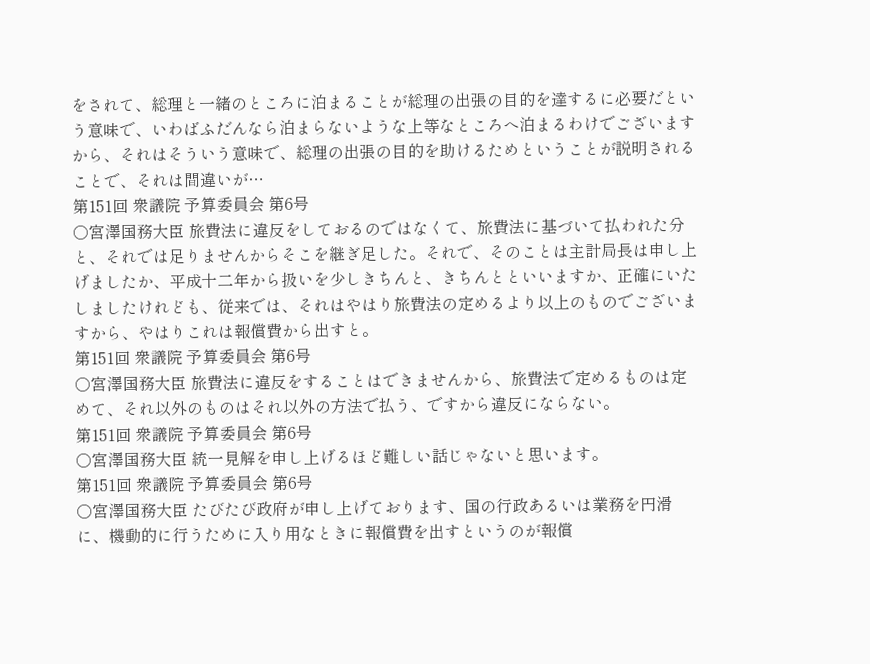をされて、総理と一緒のところに泊まることが総理の出張の目的を達するに必要だという意味で、いわばふだんなら泊まらないような上等なところへ泊まるわけでございますから、それはそういう意味で、総理の出張の目的を助けるためということが説明されることで、それは間違いが…
第151回 衆議院 予算委員会 第6号
○宮澤国務大臣 旅費法に違反をしておるのではなくて、旅費法に基づいて払われた分と、それでは足りませんからそこを継ぎ足した。それで、そのことは主計局長は申し上げましたか、平成十二年から扱いを少しきちんと、きちんとといいますか、正確にいたしましたけれども、従来では、それはやはり旅費法の定めるより以上のものでございますから、やはりこれは報償費から出すと。
第151回 衆議院 予算委員会 第6号
○宮澤国務大臣 旅費法に違反をすることはできませんから、旅費法で定めるものは定めて、それ以外のものはそれ以外の方法で払う、ですから違反にならない。
第151回 衆議院 予算委員会 第6号
○宮澤国務大臣 統一見解を申し上げるほど難しい話じゃないと思います。
第151回 衆議院 予算委員会 第6号
○宮澤国務大臣 たびたび政府が申し上げております、国の行政あるいは業務を円滑に、機動的に行うために入り用なときに報償費を出すというのが報償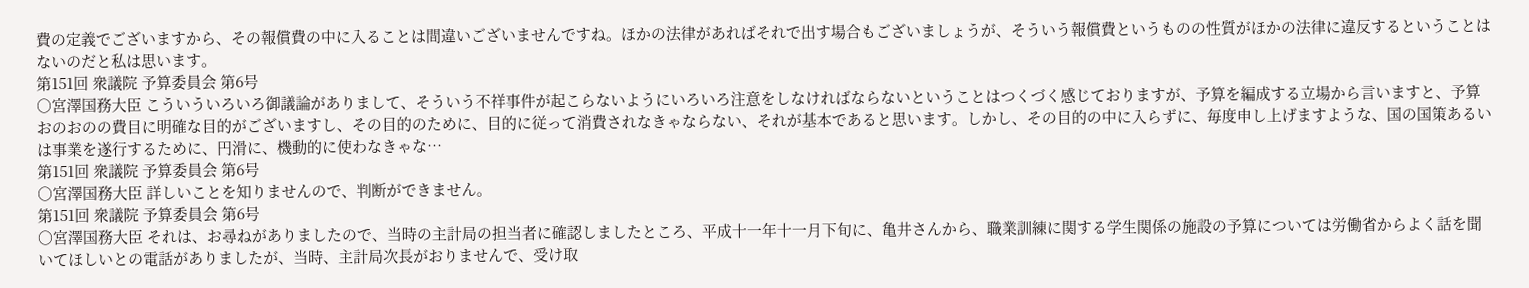費の定義でございますから、その報償費の中に入ることは間違いございませんですね。ほかの法律があればそれで出す場合もございましょうが、そういう報償費というものの性質がほかの法律に違反するということはないのだと私は思います。
第151回 衆議院 予算委員会 第6号
○宮澤国務大臣 こういういろいろ御議論がありまして、そういう不祥事件が起こらないようにいろいろ注意をしなければならないということはつくづく感じておりますが、予算を編成する立場から言いますと、予算おのおのの費目に明確な目的がございますし、その目的のために、目的に従って消費されなきゃならない、それが基本であると思います。しかし、その目的の中に入らずに、毎度申し上げますような、国の国策あるいは事業を遂行するために、円滑に、機動的に使わなきゃな…
第151回 衆議院 予算委員会 第6号
○宮澤国務大臣 詳しいことを知りませんので、判断ができません。
第151回 衆議院 予算委員会 第6号
○宮澤国務大臣 それは、お尋ねがありましたので、当時の主計局の担当者に確認しましたところ、平成十一年十一月下旬に、亀井さんから、職業訓練に関する学生関係の施設の予算については労働省からよく話を聞いてほしいとの電話がありましたが、当時、主計局次長がおりませんで、受け取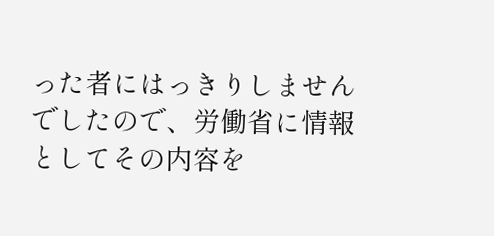った者にはっきりしませんでしたので、労働省に情報としてその内容を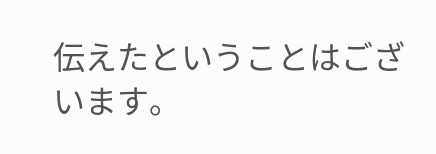伝えたということはございます。